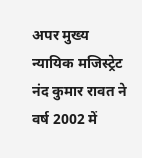अपर मुख्य न्यायिक मजिस्ट्रेट नंद कुमार रावत ने वर्ष 2002 में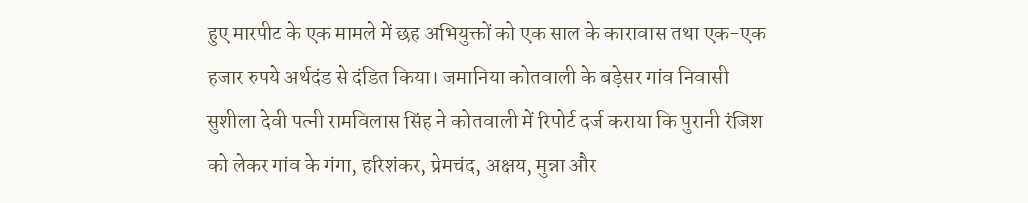हुए मारपीट के एक मामले में छह अभियुक्तों को एक साल के कारावास तथा एक-एक हजार रुपये अर्थदंड से दंडित किया। जमानिया कोतवाली के बड़ेसर गांव निवासी सुशीला देवी पत्नी रामविलास सिंह ने कोतवाली में रिपोर्ट दर्ज कराया कि पुरानी रंजिश को लेकर गांव के गंगा, हरिशंकर, प्रेमचंद, अक्षय, मुन्ना और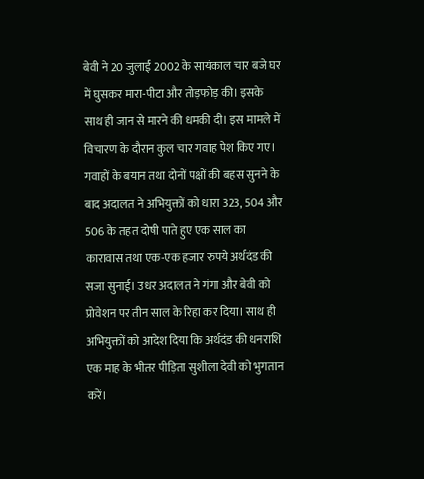बेवी ने 20 जुलाई 2002 के सायंकाल चार बजे घर में घुसकर मारा-पीटा और तोड़फोड़ की। इसके साथ ही जान से मारने की धमकी दी। इस मामले में विचारण के दौरान कुल चार गवाह पेश किए गए। गवाहों के बयान तथा दोनों पक्षों की बहस सुनने के बाद अदालत ने अभियुक्तों को धारा 323, 504 और 506 के तहत दोषी पाते हुए एक साल का कारावास तथा एक-एक हजार रुपये अर्थदंड की सजा सुनाई। उधर अदालत ने गंगा और बेवी को प्रोवेशन पर तीन साल के रिहा कर दिया। साथ ही अभियुक्तों को आदेश दिया कि अर्थदंड की धनराशि एक माह के भीतर पीड़िता सुशीला देवी को भुगतान करें।